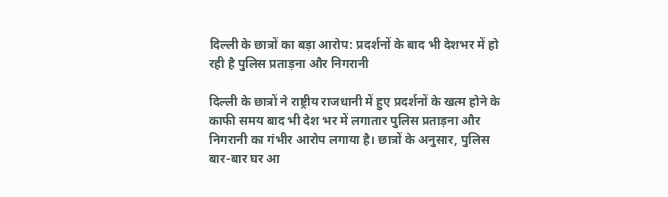दिल्ली के छात्रों का बड़ा आरोप: प्रदर्शनों के बाद भी देशभर में हो रही है पुलिस प्रताड़ना और निगरानी

दिल्ली के छात्रों ने राष्ट्रीय राजधानी में हुए प्रदर्शनों के खत्म होने के काफी समय बाद भी देश भर में लगातार पुलिस प्रताड़ना और निगरानी का गंभीर आरोप लगाया है। छात्रों के अनुसार, पुलिस बार-बार घर आ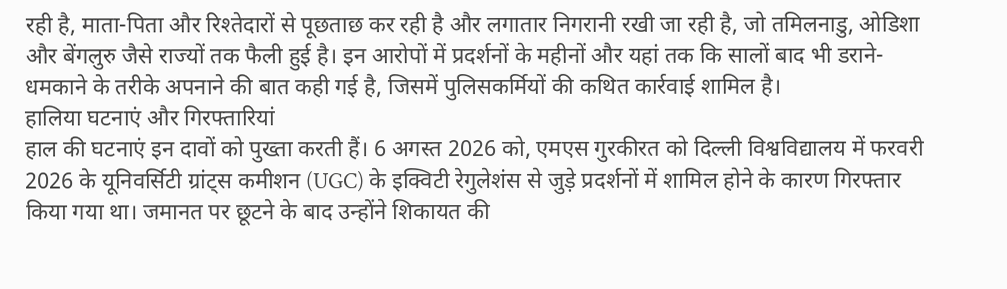रही है, माता-पिता और रिश्तेदारों से पूछताछ कर रही है और लगातार निगरानी रखी जा रही है, जो तमिलनाडु, ओडिशा और बेंगलुरु जैसे राज्यों तक फैली हुई है। इन आरोपों में प्रदर्शनों के महीनों और यहां तक कि सालों बाद भी डराने-धमकाने के तरीके अपनाने की बात कही गई है, जिसमें पुलिसकर्मियों की कथित कार्रवाई शामिल है।
हालिया घटनाएं और गिरफ्तारियां
हाल की घटनाएं इन दावों को पुख्ता करती हैं। 6 अगस्त 2026 को, एमएस गुरकीरत को दिल्ली विश्वविद्यालय में फरवरी 2026 के यूनिवर्सिटी ग्रांट्स कमीशन (UGC) के इक्विटी रेगुलेशंस से जुड़े प्रदर्शनों में शामिल होने के कारण गिरफ्तार किया गया था। जमानत पर छूटने के बाद उन्होंने शिकायत की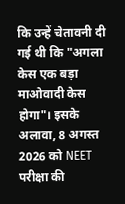कि उन्हें चेतावनी दी गई थी कि "अगला केस एक बड़ा माओवादी केस होगा"। इसके अलावा, 8 अगस्त 2026 को NEET परीक्षा की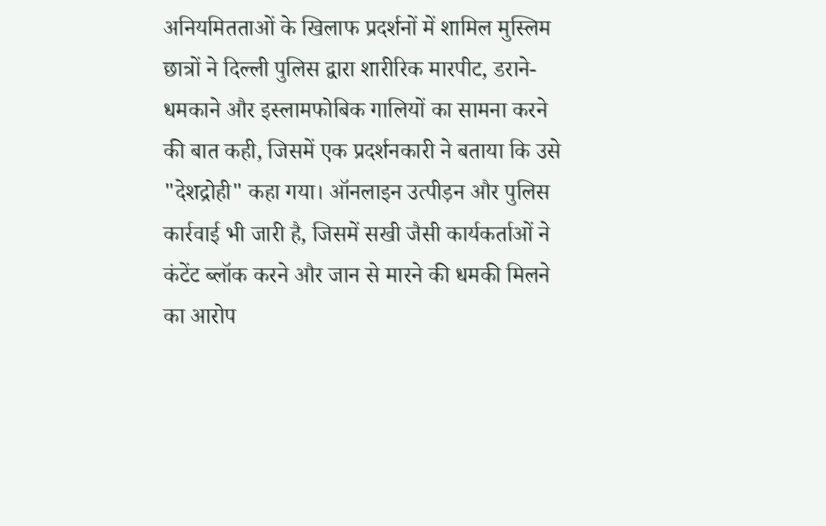अनियमितताओं के खिलाफ प्रदर्शनों में शामिल मुस्लिम छात्रों ने दिल्ली पुलिस द्वारा शारीरिक मारपीट, डराने-धमकाने और इस्लामफोबिक गालियों का सामना करने की बात कही, जिसमें एक प्रदर्शनकारी ने बताया कि उसे "देशद्रोही" कहा गया। ऑनलाइन उत्पीड़न और पुलिस कार्रवाई भी जारी है, जिसमें सखी जैसी कार्यकर्ताओं ने कंटेंट ब्लॉक करने और जान से मारने की धमकी मिलने का आरोप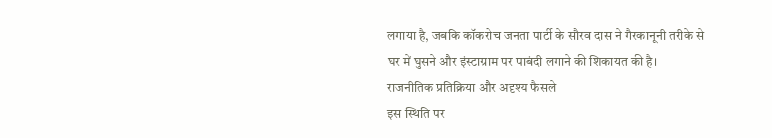लगाया है, जबकि कॉकरोच जनता पार्टी के सौरव दास ने गैरकानूनी तरीके से घर में घुसने और इंस्टाग्राम पर पाबंदी लगाने की शिकायत की है।
राजनीतिक प्रतिक्रिया और अदृश्य फैसले
इस स्थिति पर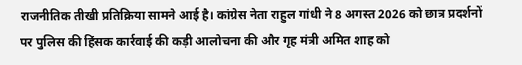राजनीतिक तीखी प्रतिक्रिया सामने आई है। कांग्रेस नेता राहुल गांधी ने 8 अगस्त 2026 को छात्र प्रदर्शनों पर पुलिस की हिंसक कार्रवाई की कड़ी आलोचना की और गृह मंत्री अमित शाह को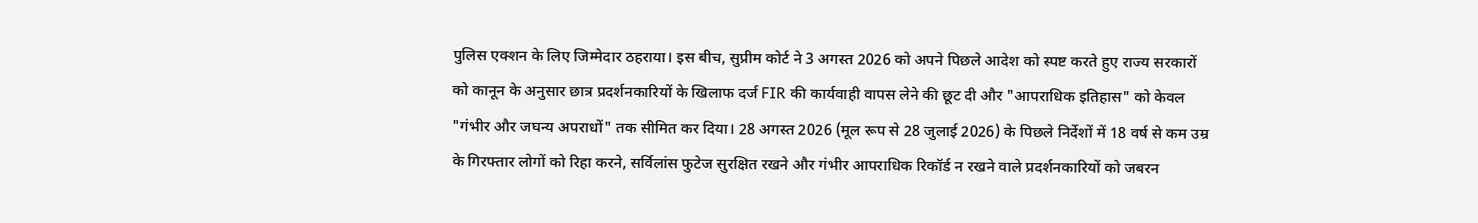पुलिस एक्शन के लिए जिम्मेदार ठहराया। इस बीच, सुप्रीम कोर्ट ने 3 अगस्त 2026 को अपने पिछले आदेश को स्पष्ट करते हुए राज्य सरकारों को कानून के अनुसार छात्र प्रदर्शनकारियों के खिलाफ दर्ज FIR की कार्यवाही वापस लेने की छूट दी और "आपराधिक इतिहास" को केवल "गंभीर और जघन्य अपराधों" तक सीमित कर दिया। 28 अगस्त 2026 (मूल रूप से 28 जुलाई 2026) के पिछले निर्देशों में 18 वर्ष से कम उम्र के गिरफ्तार लोगों को रिहा करने, सर्विलांस फुटेज सुरक्षित रखने और गंभीर आपराधिक रिकॉर्ड न रखने वाले प्रदर्शनकारियों को जबरन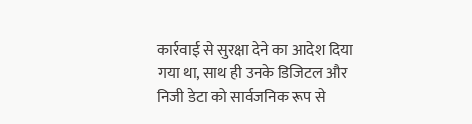कार्रवाई से सुरक्षा देने का आदेश दिया गया था, साथ ही उनके डिजिटल और निजी डेटा को सार्वजनिक रूप से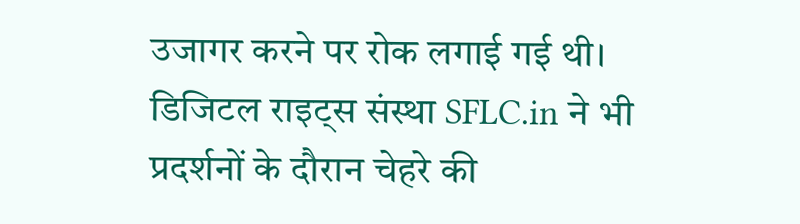उजागर करने पर रोक लगाई गई थी। डिजिटल राइट्स संस्था SFLC.in ने भी प्रदर्शनों के दौरान चेहरे की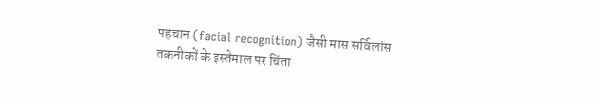पहचान (facial recognition) जैसी मास सर्विलांस तकनीकों के इस्तेमाल पर चिंता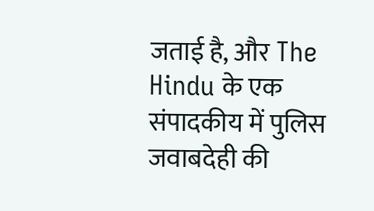जताई है, और The Hindu के एक संपादकीय में पुलिस जवाबदेही की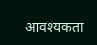आवश्यकता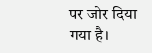पर जोर दिया गया है।